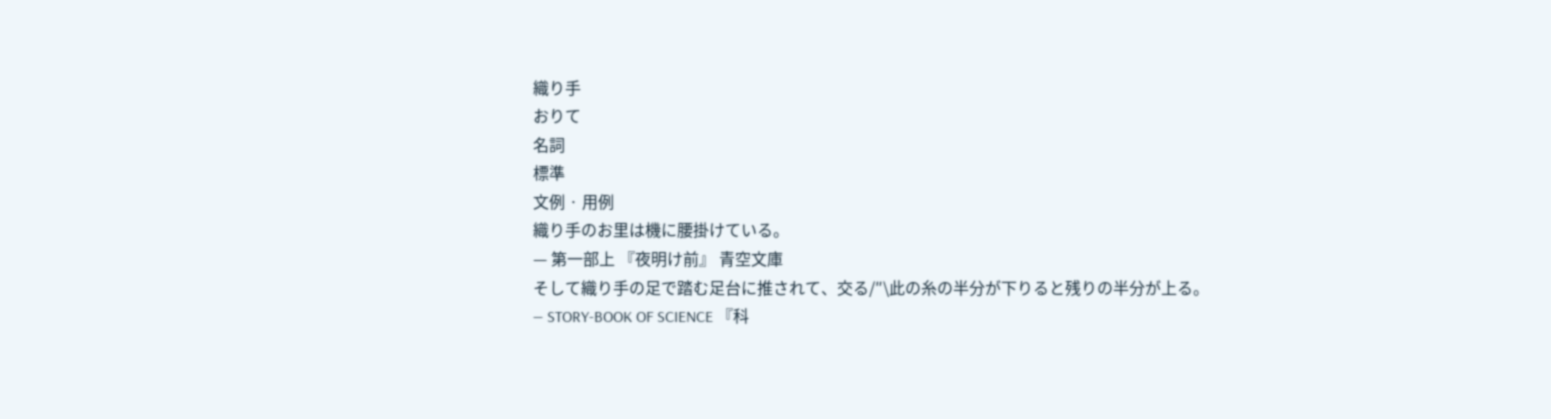織り手
おりて
名詞
標準
文例 · 用例
織り手のお里は機に腰掛けている。
— 第一部上 『夜明け前』 青空文庫
そして織り手の足で踏む足台に推されて、交る/″\此の糸の半分が下りると残りの半分が上る。
— STORY-BOOK OF SCIENCE 『科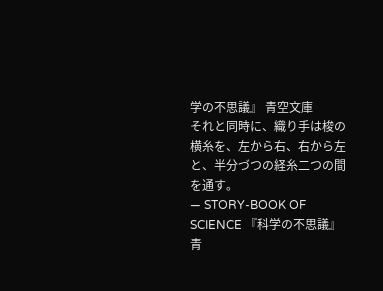学の不思議』 青空文庫
それと同時に、織り手は梭の横糸を、左から右、右から左と、半分づつの経糸二つの間を通す。
— STORY-BOOK OF SCIENCE 『科学の不思議』 青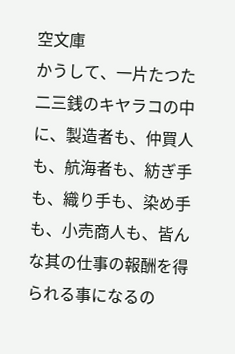空文庫
かうして、一片たつた二三銭のキヤラコの中に、製造者も、仲買人も、航海者も、紡ぎ手も、織り手も、染め手も、小売商人も、皆んな其の仕事の報酬を得られる事になるの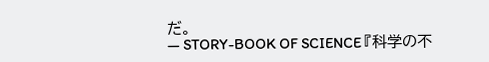だ。
— STORY-BOOK OF SCIENCE 『科学の不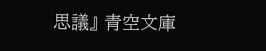思議』 青空文庫